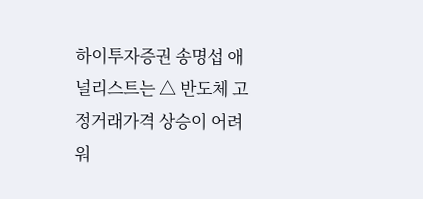하이투자증권 송명섭 애널리스트는 △ 반도체 고정거래가격 상승이 어려워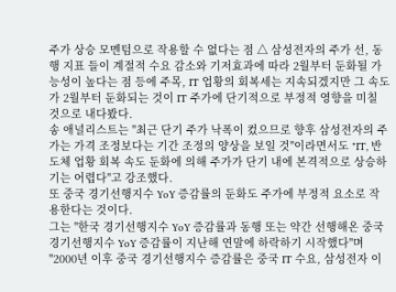주가 상승 모멘텀으로 작용할 수 없다는 점 △ 삼성전자의 주가 선, 동행 지표 들이 계절적 수요 감소와 기저효과에 따라 2월부터 둔화될 가능성이 높다는 점 등에 주목, IT 업황의 회복세는 지속되겠지만 그 속도가 2월부터 둔화되는 것이 IT 주가에 단기적으로 부정적 영향을 미칠 것으로 내다봤다.
송 애널리스트는 "최근 단기 주가 낙폭이 컸으므로 향후 삼성전자의 주가는 가격 조정보다는 기간 조정의 양상을 보일 것"이라면서도 "IT, 반도체 업황 회복 속도 둔화에 의해 주가가 단기 내에 본격적으로 상승하기는 어렵다"고 강조했다.
또 중국 경기선행지수 YoY 증감률의 둔화도 주가에 부정적 요소로 작용한다는 것이다.
그는 "한국 경기선행지수 YoY 증감률과 동행 또는 약간 선행해온 중국 경기선행지수 YoY 증감률이 지난해 연말에 하락하기 시작했다"며 "2000년 이후 중국 경기선행지수 증감률은 중국 IT 수요, 삼성전자 이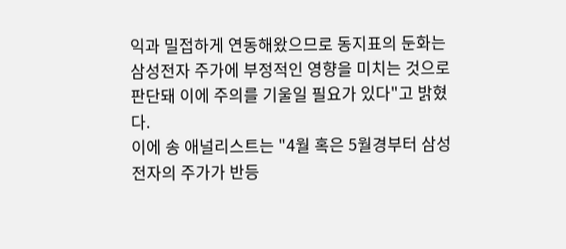익과 밀접하게 연동해왔으므로 동지표의 둔화는 삼성전자 주가에 부정적인 영향을 미치는 것으로 판단돼 이에 주의를 기울일 필요가 있다"고 밝혔다.
이에 송 애널리스트는 "4월 혹은 5월경부터 삼성전자의 주가가 반등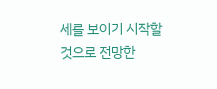세를 보이기 시작할 것으로 전망한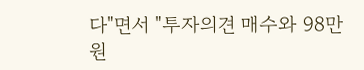다"면서 "투자의견 매수와 98만원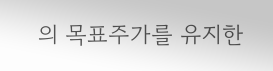의 목표주가를 유지한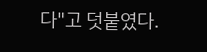다"고 덧붙였다.